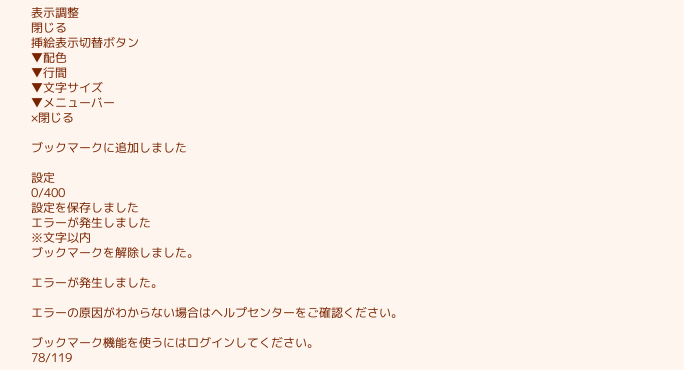表示調整
閉じる
挿絵表示切替ボタン
▼配色
▼行間
▼文字サイズ
▼メニューバー
×閉じる

ブックマークに追加しました

設定
0/400
設定を保存しました
エラーが発生しました
※文字以内
ブックマークを解除しました。

エラーが発生しました。

エラーの原因がわからない場合はヘルプセンターをご確認ください。

ブックマーク機能を使うにはログインしてください。
78/119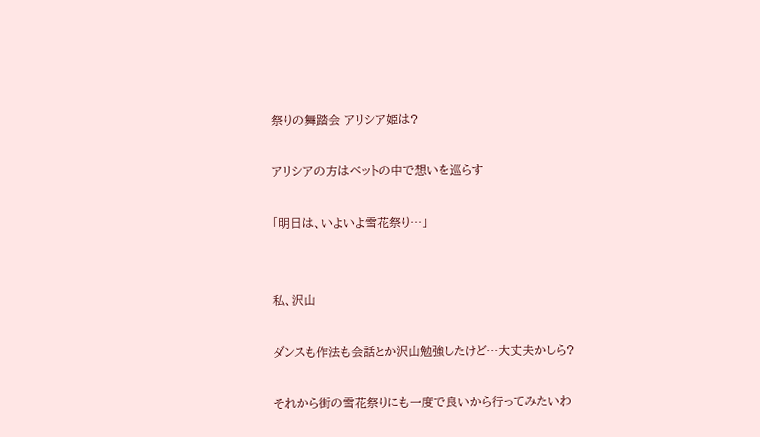祭りの舞踏会 アリシア姫は?

アリシアの方はベットの中で想いを巡らす

「明日は、いよいよ雪花祭り…」


私、沢山

ダンスも作法も会話とか沢山勉強したけど…大丈夫かしら?

それから街の雪花祭りにも一度で良いから行ってみたいわ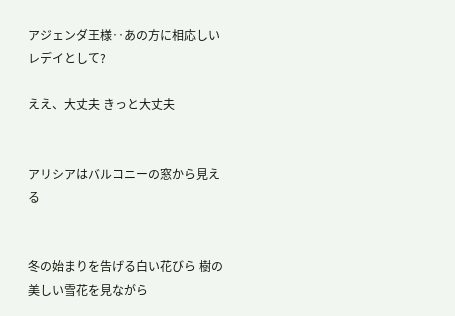アジェンダ王様‥あの方に相応しいレデイとして?

ええ、大丈夫 きっと大丈夫


アリシアはバルコニーの窓から見える


冬の始まりを告げる白い花びら 樹の美しい雪花を見ながら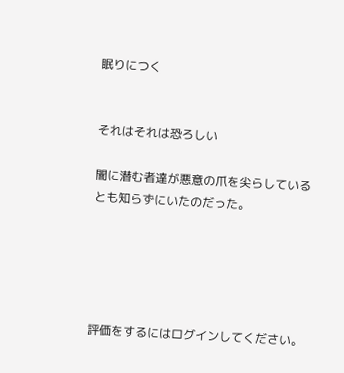眠りにつく


それはそれは恐ろしい

闇に潜む者達が悪意の爪を尖らしているとも知らずにいたのだった。





評価をするにはログインしてください。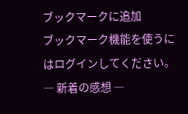ブックマークに追加
ブックマーク機能を使うにはログインしてください。
― 新着の感想 ―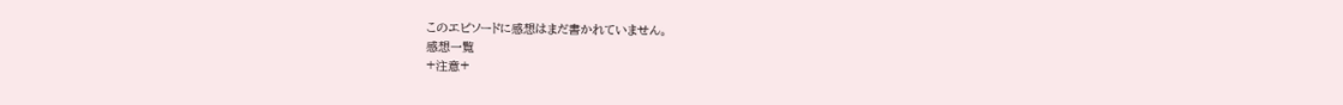このエピソードに感想はまだ書かれていません。
感想一覧
+注意+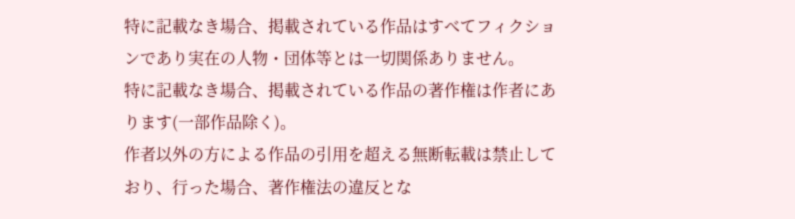特に記載なき場合、掲載されている作品はすべてフィクションであり実在の人物・団体等とは一切関係ありません。
特に記載なき場合、掲載されている作品の著作権は作者にあります(一部作品除く)。
作者以外の方による作品の引用を超える無断転載は禁止しており、行った場合、著作権法の違反とな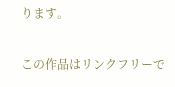ります。

この作品はリンクフリーで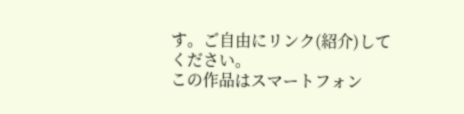す。ご自由にリンク(紹介)してください。
この作品はスマートフォン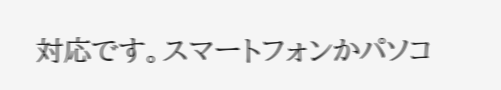対応です。スマートフォンかパソコ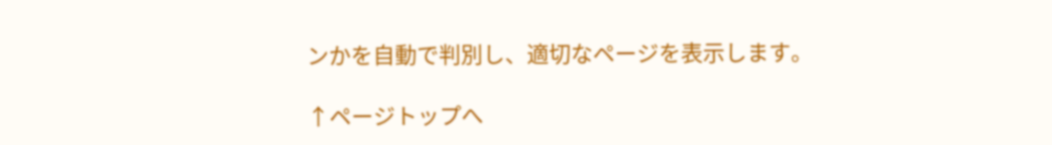ンかを自動で判別し、適切なページを表示します。

↑ページトップへ